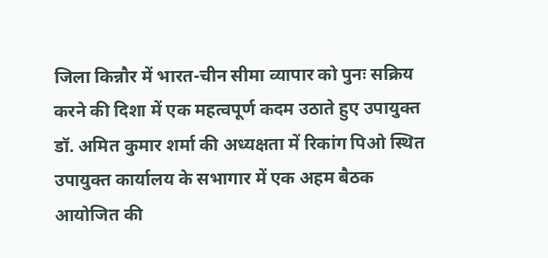जिला किन्नौर में भारत-चीन सीमा व्यापार को पुनः सक्रिय करने की दिशा में एक महत्वपूर्ण कदम उठाते हुए उपायुक्त डॉ. अमित कुमार शर्मा की अध्यक्षता में रिकांग पिओ स्थित उपायुक्त कार्यालय के सभागार में एक अहम बैठक आयोजित की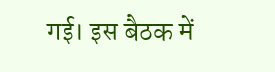गई। इस बैठक में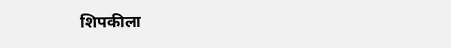शिपकीला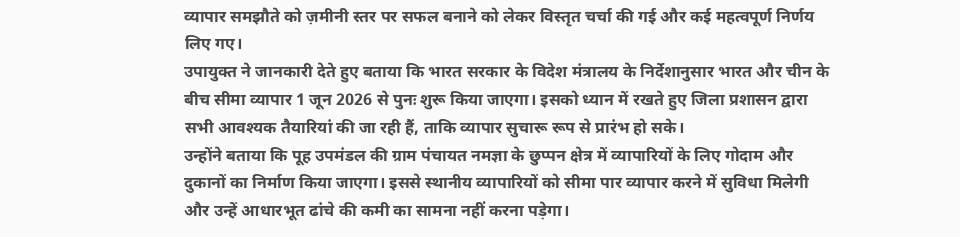व्यापार समझौते को ज़मीनी स्तर पर सफल बनाने को लेकर विस्तृत चर्चा की गई और कई महत्वपूर्ण निर्णय लिए गए।
उपायुक्त ने जानकारी देते हुए बताया कि भारत सरकार के विदेश मंत्रालय के निर्देशानुसार भारत और चीन के बीच सीमा व्यापार 1 जून 2026 से पुनः शुरू किया जाएगा। इसको ध्यान में रखते हुए जिला प्रशासन द्वारा सभी आवश्यक तैयारियां की जा रही हैं, ताकि व्यापार सुचारू रूप से प्रारंभ हो सके।
उन्होंने बताया कि पूह उपमंडल की ग्राम पंचायत नमज्ञा के छुप्पन क्षेत्र में व्यापारियों के लिए गोदाम और दुकानों का निर्माण किया जाएगा। इससे स्थानीय व्यापारियों को सीमा पार व्यापार करने में सुविधा मिलेगी और उन्हें आधारभूत ढांचे की कमी का सामना नहीं करना पड़ेगा।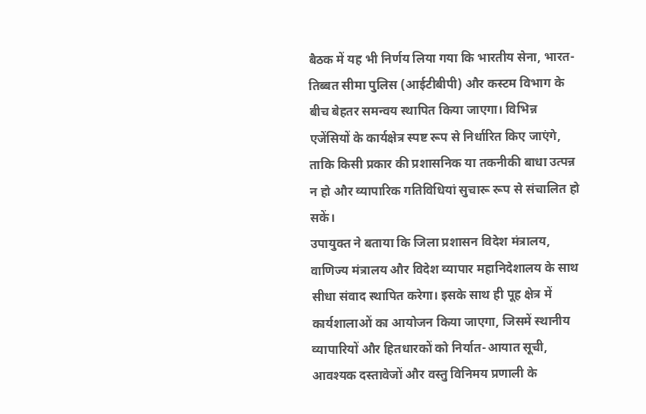बैठक में यह भी निर्णय लिया गया कि भारतीय सेना, भारत-तिब्बत सीमा पुलिस (आईटीबीपी) और कस्टम विभाग के बीच बेहतर समन्वय स्थापित किया जाएगा। विभिन्न एजेंसियों के कार्यक्षेत्र स्पष्ट रूप से निर्धारित किए जाएंगे, ताकि किसी प्रकार की प्रशासनिक या तकनीकी बाधा उत्पन्न न हो और व्यापारिक गतिविधियां सुचारू रूप से संचालित हो सकें।
उपायुक्त ने बताया कि जिला प्रशासन विदेश मंत्रालय, वाणिज्य मंत्रालय और विदेश व्यापार महानिदेशालय के साथ सीधा संवाद स्थापित करेगा। इसके साथ ही पूह क्षेत्र में कार्यशालाओं का आयोजन किया जाएगा, जिसमें स्थानीय व्यापारियों और हितधारकों को निर्यात-आयात सूची, आवश्यक दस्तावेजों और वस्तु विनिमय प्रणाली के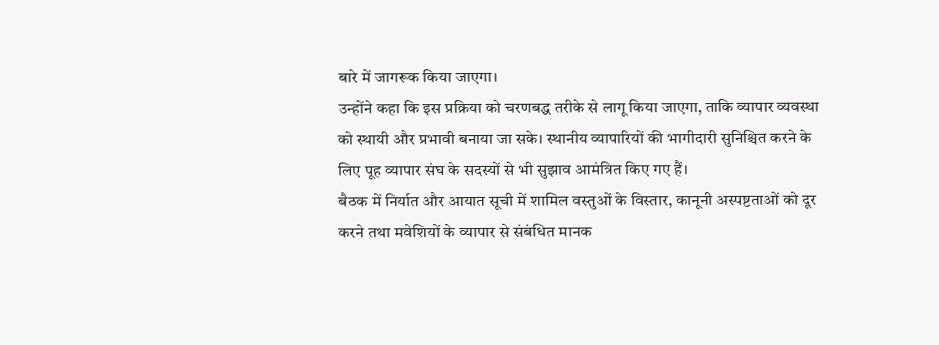बारे में जागरूक किया जाएगा।
उन्होंने कहा कि इस प्रक्रिया को चरणबद्ध तरीके से लागू किया जाएगा, ताकि व्यापार व्यवस्था को स्थायी और प्रभावी बनाया जा सके। स्थानीय व्यापारियों की भागीदारी सुनिश्चित करने के लिए पूह व्यापार संघ के सदस्यों से भी सुझाव आमंत्रित किए गए हैं।
बैठक में निर्यात और आयात सूची में शामिल वस्तुओं के विस्तार, कानूनी अस्पष्टताओं को दूर करने तथा मवेशियों के व्यापार से संबंधित मानक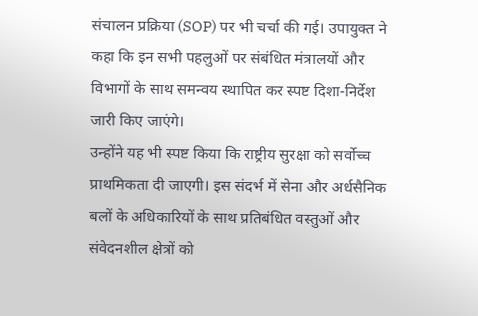संचालन प्रक्रिया (SOP) पर भी चर्चा की गई। उपायुक्त ने कहा कि इन सभी पहलुओं पर संबंधित मंत्रालयों और विभागों के साथ समन्वय स्थापित कर स्पष्ट दिशा-निर्देश जारी किए जाएंगे।
उन्होंने यह भी स्पष्ट किया कि राष्ट्रीय सुरक्षा को सर्वोच्च प्राथमिकता दी जाएगी। इस संदर्भ में सेना और अर्धसैनिक बलों के अधिकारियों के साथ प्रतिबंधित वस्तुओं और संवेदनशील क्षेत्रों को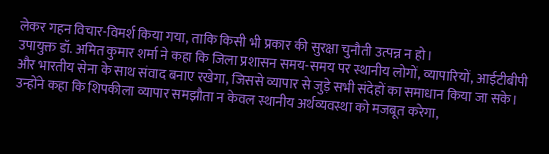लेकर गहन विचार-विमर्श किया गया, ताकि किसी भी प्रकार की सुरक्षा चुनौती उत्पन्न न हो।
उपायुक्त डॉ. अमित कुमार शर्मा ने कहा कि जिला प्रशासन समय-समय पर स्थानीय लोगों, व्यापारियों, आईटीबीपी और भारतीय सेना के साथ संवाद बनाए रखेगा, जिससे व्यापार से जुड़े सभी संदेहों का समाधान किया जा सके।
उन्होंने कहा कि शिपकीला व्यापार समझौता न केवल स्थानीय अर्थव्यवस्था को मजबूत करेगा,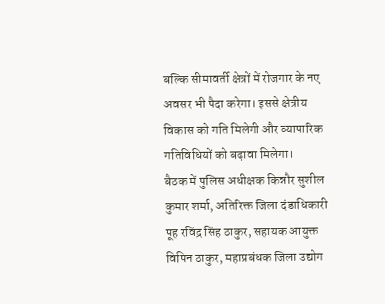बल्कि सीमावर्ती क्षेत्रों में रोजगार के नए अवसर भी पैदा करेगा। इससे क्षेत्रीय विकास को गति मिलेगी और व्यापारिक गतिविधियों को बढ़ावा मिलेगा।
बैठक में पुलिस अधीक्षक किन्नौर सुशील कुमार शर्मा, अतिरिक्त जिला दंडाधिकारी पूह रविंद्र सिंह ठाकुर, सहायक आयुक्त विपिन ठाकुर, महाप्रबंधक जिला उद्योग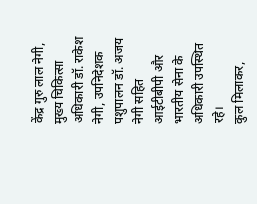केंद्र गुरु लाल नेगी, मुख्य चिकित्सा अधिकारी डॉ. राकेश नेगी, उपनिदेशक पशुपालन डॉ. अजय नेगी सहित आईटीबीपी और भारतीय सेना के अधिकारी उपस्थित रहे।
कुल मिलाकर,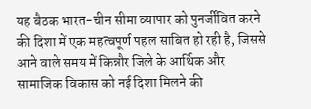यह बैठक भारत-चीन सीमा व्यापार को पुनर्जीवित करने की दिशा में एक महत्वपूर्ण पहल साबित हो रही है, जिससे आने वाले समय में किन्नौर जिले के आर्थिक और सामाजिक विकास को नई दिशा मिलने की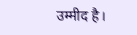उम्मीद है।